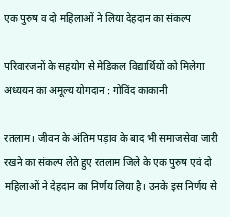एक पुरुष व दो महिलाओं ने लिया देहदान का संकल्प

परिवारजनों के सहयोग से मेडिकल विद्यार्थियों को मिलेगा अध्ययन का अमूल्य योगदान : गोविंद काकानी

रतलाम। जीवन के अंतिम पड़ाव के बाद भी समाजसेवा जारी रखने का संकल्प लेते हुए रतलाम जिले के एक पुरुष एवं दो महिलाओं ने देहदान का निर्णय लिया है। उनके इस निर्णय से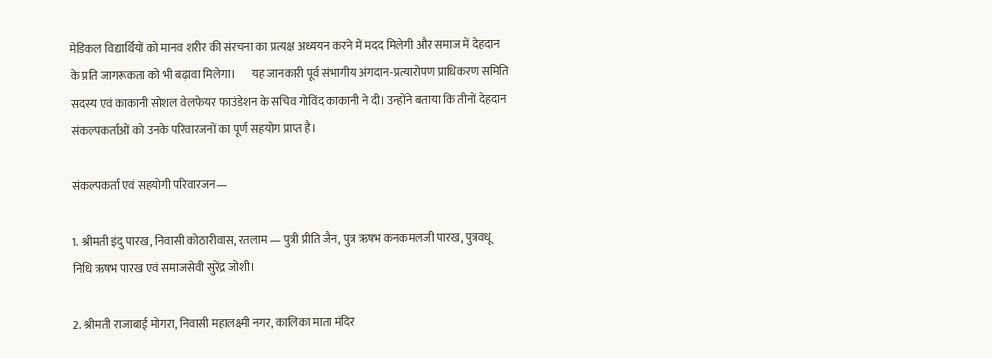मेडिकल विद्यार्थियों को मानव शरीर की संरचना का प्रत्यक्ष अध्ययन करने में मदद मिलेगी और समाज में देहदान के प्रति जागरूकता को भी बढ़ावा मिलेगा।       यह जानकारी पूर्व संभागीय अंगदान-प्रत्यारोपण प्राधिकरण समिति सदस्य एवं काकानी सोशल वेलफेयर फाउंडेशन के सचिव गोविंद काकानी ने दी। उन्होंने बताया कि तीनों देहदान संकल्पकर्ताओं को उनके परिवारजनों का पूर्ण सहयोग प्राप्त है।

संकल्पकर्ता एवं सहयोगी परिवारजन—

1. श्रीमती इंदु पारख, निवासी कोठारीवास, रतलाम — पुत्री प्रीति जैन, पुत्र ऋषभ कनकमलजी पारख, पुत्रवधू निधि ऋषभ पारख एवं समाजसेवी सुरेंद्र जोशी।

2. श्रीमती राजाबाई मोगरा, निवासी महालक्ष्मी नगर, कालिका माता मंदिर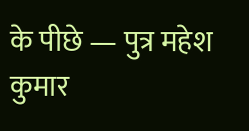के पीछे — पुत्र महेश कुमार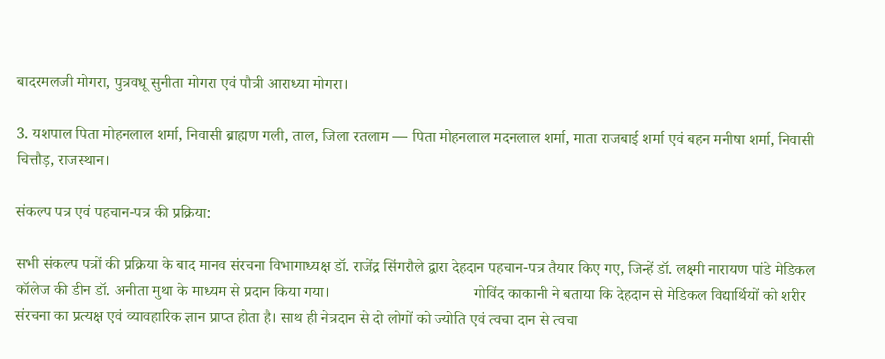बादरमलजी मोगरा, पुत्रवधू सुनीता मोगरा एवं पौत्री आराध्या मोगरा।

3. यशपाल पिता मोहनलाल शर्मा, निवासी ब्राह्मण गली, ताल, जिला रतलाम — पिता मोहनलाल मदनलाल शर्मा, माता राजबाई शर्मा एवं बहन मनीषा शर्मा, निवासी चित्तौड़, राजस्थान।

संकल्प पत्र एवं पहचान-पत्र की प्रक्रिया:

सभी संकल्प पत्रों की प्रक्रिया के बाद मानव संरचना विभागाध्यक्ष डॉ. राजेंद्र सिंगरौले द्वारा देहदान पहचान-पत्र तैयार किए गए, जिन्हें डॉ. लक्ष्मी नारायण पांडे मेडिकल कॉलेज की डीन डॉ. अनीता मुथा के माध्यम से प्रदान किया गया।                                     गोविंद काकानी ने बताया कि देहदान से मेडिकल विद्यार्थियों को शरीर संरचना का प्रत्यक्ष एवं व्यावहारिक ज्ञान प्राप्त होता है। साथ ही नेत्रदान से दो लोगों को ज्योति एवं त्वचा दान से त्वचा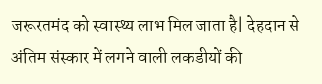जरूरतमंद को स्वास्थ्य लाभ मिल जाता है| देहदान से अंतिम संस्कार में लगने वाली लकडीयों की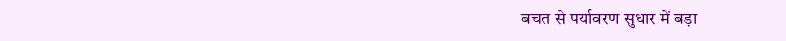बचत से पर्यावरण सुधार में बड़ा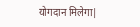योगदान मिलेगा|